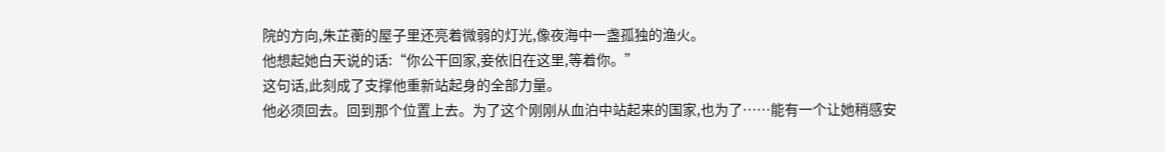院的方向,朱芷蘅的屋子里还亮着微弱的灯光,像夜海中一盏孤独的渔火。
他想起她白天说的话:“你公干回家,妾依旧在这里,等着你。”
这句话,此刻成了支撑他重新站起身的全部力量。
他必须回去。回到那个位置上去。为了这个刚刚从血泊中站起来的国家,也为了……能有一个让她稍感安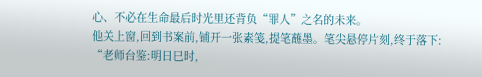心、不必在生命最后时光里还背负“罪人”之名的未来。
他关上窗,回到书案前,铺开一张素笺,提笔蘸墨。笔尖悬停片刻,终于落下:
“老师台鉴:明日巳时,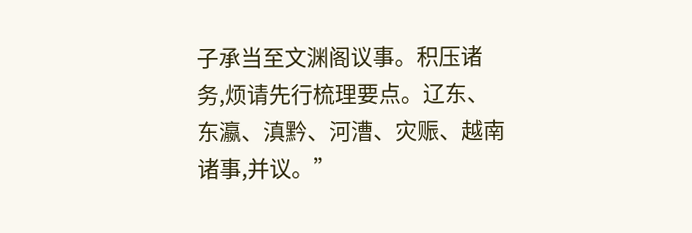子承当至文渊阁议事。积压诸务,烦请先行梳理要点。辽东、东瀛、滇黔、河漕、灾赈、越南诸事,并议。”